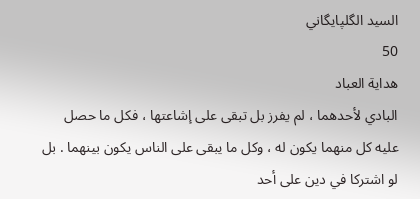السيد الگلپايگاني
50
هداية العباد
البادي لأحدهما ، لم يفرز بل تبقى على إشاعتها ، فكل ما حصل عليه كل منهما يكون له ، وكل ما يبقى على الناس يكون بينهما . بل لو اشتركا في دين على أحد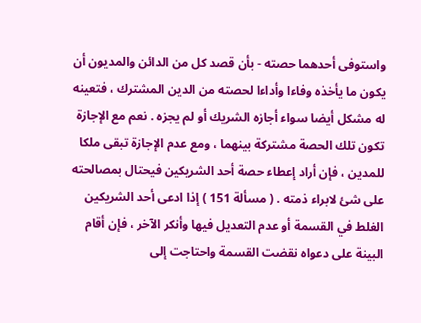واستوفى أحدهما حصته - بأن قصد كل من الدائن والمديون أن يكون ما يأخذه وفاءا وأداءا لحصته من الدين المشترك ، فتعينه له مشكل أيضا سواء أجازه الشريك أو لم يجزه . نعم مع الإجازة تكون تلك الحصة مشتركة بينهما ، ومع عدم الإجازة تبقى ملكا للمدين ، فإن أراد إعطاء حصة أحد الشريكين فيحتال بمصالحته على شئ لابراء ذمته . ( مسألة 151 ) إذا ادعى أحد الشريكين الغلط في القسمة أو عدم التعديل فيها وأنكر الآخر ، فإن أقام البينة على دعواه نقضت القسمة واحتاجت إلى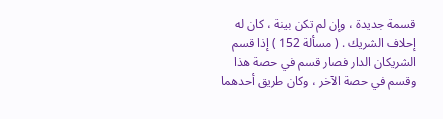قسمة جديدة ، وإن لم تكن بينة ، كان له إحلاف الشريك . ( مسألة 152 ) إذا قسم الشريكان الدار فصار قسم في حصة هذا وقسم في حصة الآخر ، وكان طريق أحدهما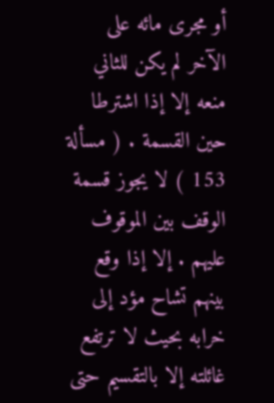أو مجرى مائه على الآخر لم يكن للثاني منعه إلا إذا اشترطا حين القسمة . ( مسألة 153 ) لا يجوز قسمة الوقف بين الموقوف عليهم . إلا إذا وقع بينهم تشاح مؤد إلى خرابه بحيث لا ترتفع غائلته إلا بالتقسيم حتى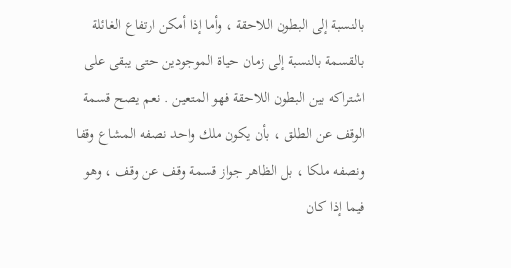بالنسبة إلى البطون اللاحقة ، وأما إذا أمكن ارتفاع الغائلة بالقسمة بالنسبة إلى زمان حياة الموجودين حتى يبقى على اشتراكه بين البطون اللاحقة فهو المتعين . نعم يصح قسمة الوقف عن الطلق ، بأن يكون ملك واحد نصفه المشاع وقفا ونصفه ملكا ، بل الظاهر جواز قسمة وقف عن وقف ، وهو فيما إذا كان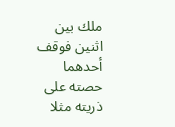ملك بين اثنين فوقف أحدهما حصته على ذريته مثلا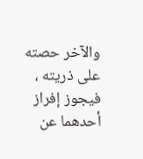والآخر حصته على ذريته ، فيجوز إفراز أحدهما عن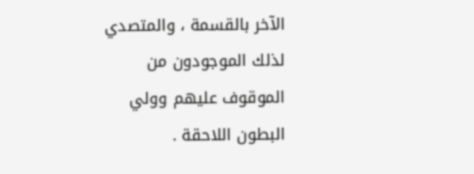الآخر بالقسمة ، والمتصدي لذلك الموجودون من الموقوف عليهم وولي البطون اللاحقة .